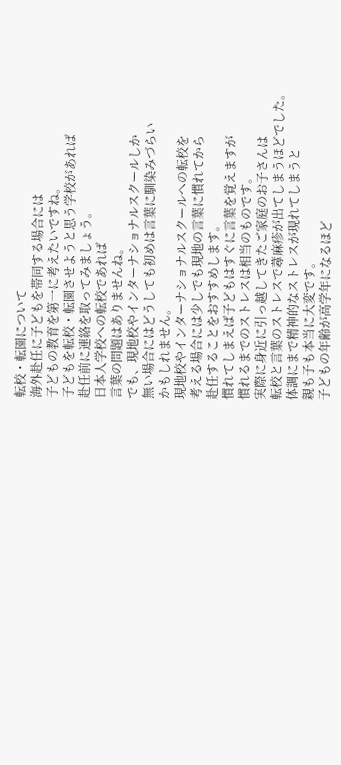転校・転園について
海外赴任に子どもを帯同する場合には
子どもの教育を第一に考えたいですね。
子どもを転校・転園させようと思う学校があれば
赴任前に連絡を取ってみましょう。
日本人学校への転校であれば
言葉の問題はありませんね。
でも、現地校やインターナショナルスクールしか
無い場合にはどうしても初めは言葉に馴染みづらい
かもしれません。
現地校やインターナショナルスクールへの転校を
考える場合には少しでも現地の言葉に慣れてから
赴任することをおすすめします。
慣れてしまえば子どもはすぐに言葉を覚えますが
慣れるまでのストレスは相当のものです。
実際に身近に引っ越してきたご家庭のお子さんは
転校と言葉のストレスで蕁麻疹が出てしまうほどでした。
体調にまで精神的なストレスが現れてしまうと
親も子も本当に大変です。
子どもの年齢が高学年になるほど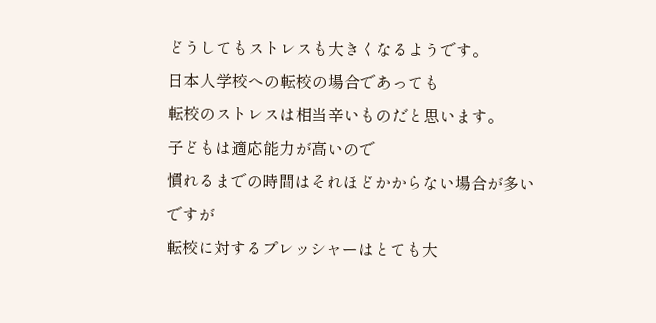どうしてもストレスも大きくなるようです。
日本人学校への転校の場合であっても
転校のストレスは相当辛いものだと思います。
子どもは適応能力が高いので
慣れるまでの時間はそれほどかからない場合が多いですが
転校に対するプレッシャーはとても大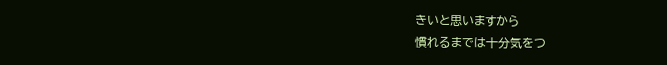きいと思いますから
慣れるまでは十分気をつ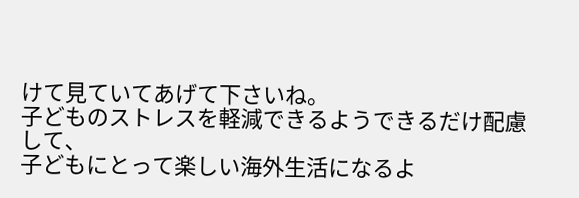けて見ていてあげて下さいね。
子どものストレスを軽減できるようできるだけ配慮して、
子どもにとって楽しい海外生活になるよ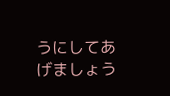うにしてあげましょう